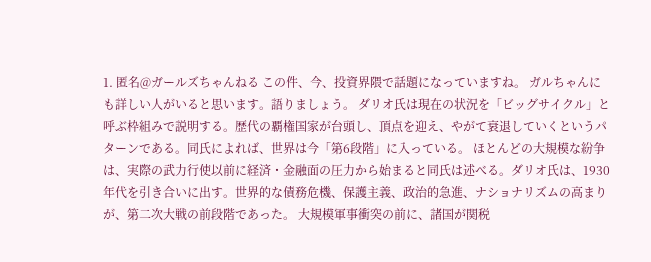1. 匿名@ガールズちゃんねる この件、今、投資界隈で話題になっていますね。 ガルちゃんにも詳しい人がいると思います。語りましょう。 ダリオ氏は現在の状況を「ビッグサイクル」と呼ぶ枠組みで説明する。歴代の覇権国家が台頭し、頂点を迎え、やがて衰退していくというパターンである。同氏によれば、世界は今「第6段階」に入っている。 ほとんどの大規模な紛争は、実際の武力行使以前に経済・金融面の圧力から始まると同氏は述べる。ダリオ氏は、1930年代を引き合いに出す。世界的な債務危機、保護主義、政治的急進、ナショナリズムの高まりが、第二次大戦の前段階であった。 大規模軍事衝突の前に、諸国が関税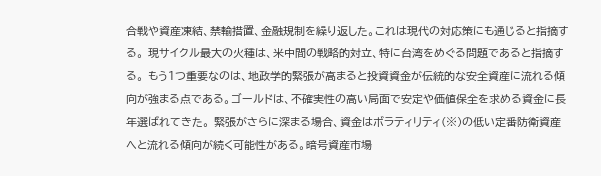合戦や資産凍結、禁輸措置、金融規制を繰り返した。これは現代の対応策にも通じると指摘する。 現サイクル最大の火種は、米中間の戦略的対立、特に台湾をめぐる問題であると指摘する。 もう1つ重要なのは、地政学的緊張が高まると投資資金が伝統的な安全資産に流れる傾向が強まる点である。ゴールドは、不確実性の高い局面で安定や価値保全を求める資金に長年選ばれてきた。 緊張がさらに深まる場合、資金はボラティリティ(※)の低い定番防衛資産へと流れる傾向が続く可能性がある。暗号資産市場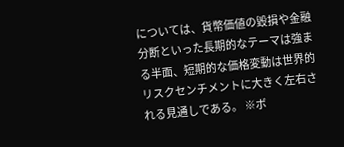については、貨幣価値の毀損や金融分断といった長期的なテーマは強まる半面、短期的な価格変動は世界的リスクセンチメントに大きく左右される見通しである。 ※ボ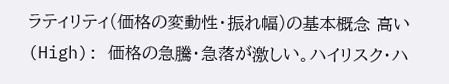ラティリティ(価格の変動性・振れ幅)の基本概念 高い(High): 価格の急騰・急落が激しい。ハイリスク・ハ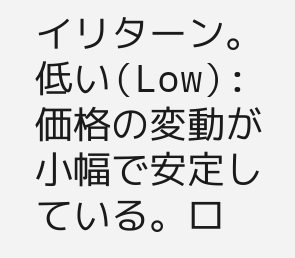イリターン。 低い(Low): 価格の変動が小幅で安定している。ロ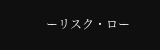ーリスク・ロー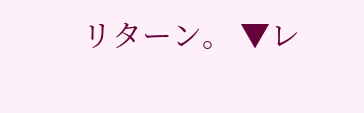リターン。 ▼レ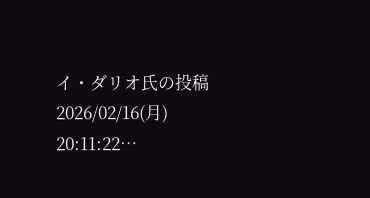イ・ダリオ氏の投稿 2026/02/16(月) 20:11:22…